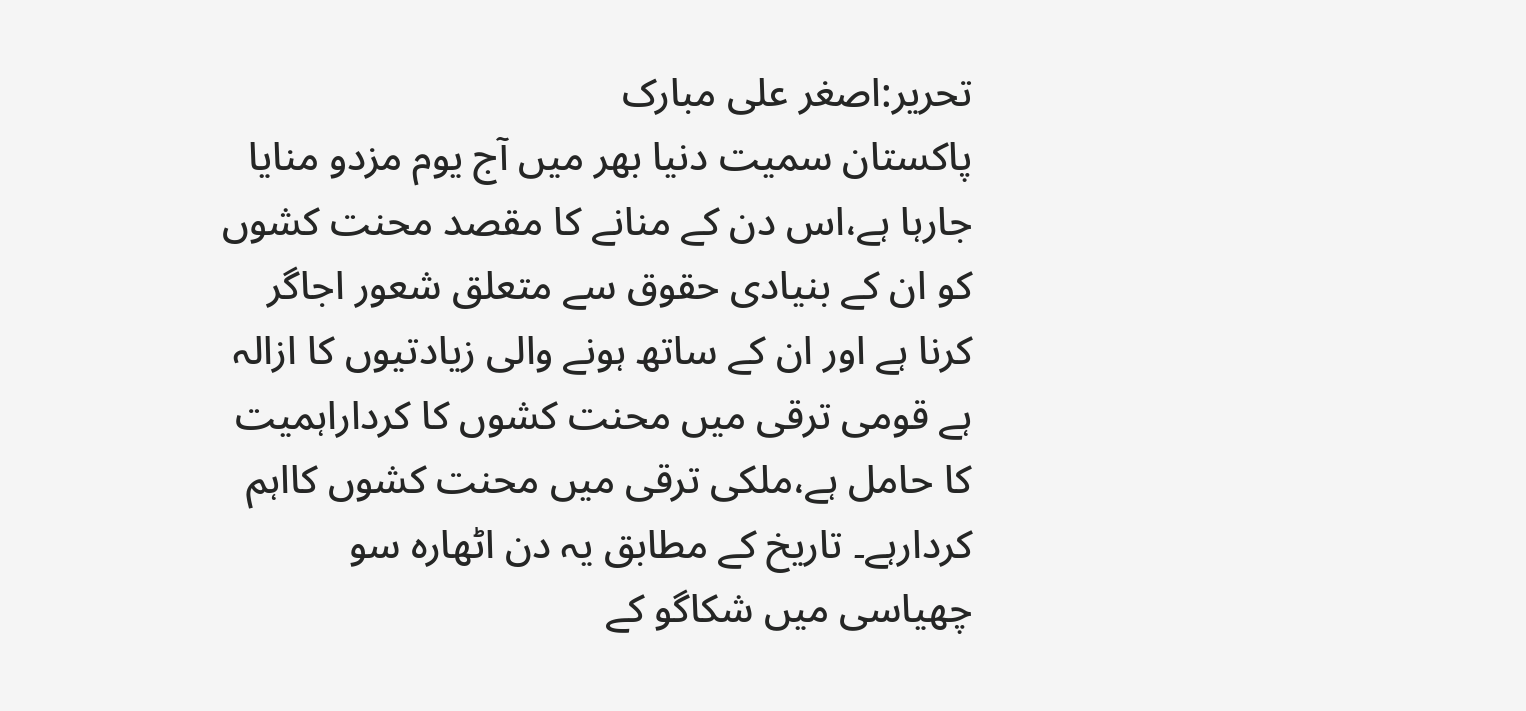تحریر:اصغر علی مبارک
پاکستان سمیت دنیا بھر میں آج یوم مزدو منایا جارہا ہے،اس دن کے منانے کا مقصد محنت کشوں کو ان کے بنیادی حقوق سے متعلق شعور اجاگر کرنا ہے اور ان کے ساتھ ہونے والی زیادتیوں کا ازالہ ہے قومی ترقی میں محنت کشوں کا کرداراہمیت کا حامل ہے،ملکی ترقی میں محنت کشوں کااہم کردارہے۔ تاریخ کے مطابق یہ دن اٹھارہ سو چھیاسی میں شکاگو کے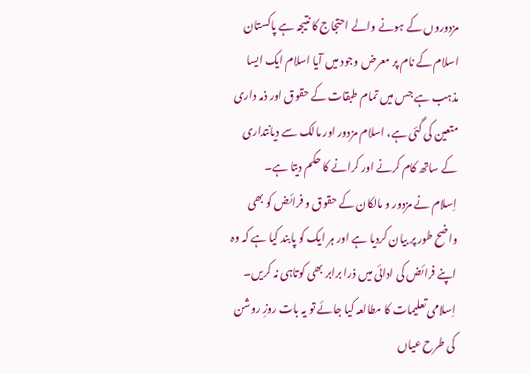مزدوروں کے ہونے والے احتجاج کا نتیجہ ہے پاکستان اسلام کے نام پر معرض وجود میں آیا اسلام ایک ایسا مذہب ہے جس میں تمام طبقات کے حقوق اور ذمہ داری متعین کی گئی ہے، اسلام مزدور اور مالک سے دیانتداری کے ساتھ کام کرنے اور کرانے کا حکم دیتا ہے۔
اِسلام نے مزدور و مالکان کے حقوق و فرائض کو بھی واضح طور پر بیان کردیا ہے اور ہر ایک کو پابند کیا ہے کہ وہ اپنے فرائض کی ادائی میں ذرا برابر بھی کوتاہی نہ کریں۔ اِسلامی تعلیمات کا مطالعہ کیا جائے تو یہ بات روزِ روشن کی طرح عیاں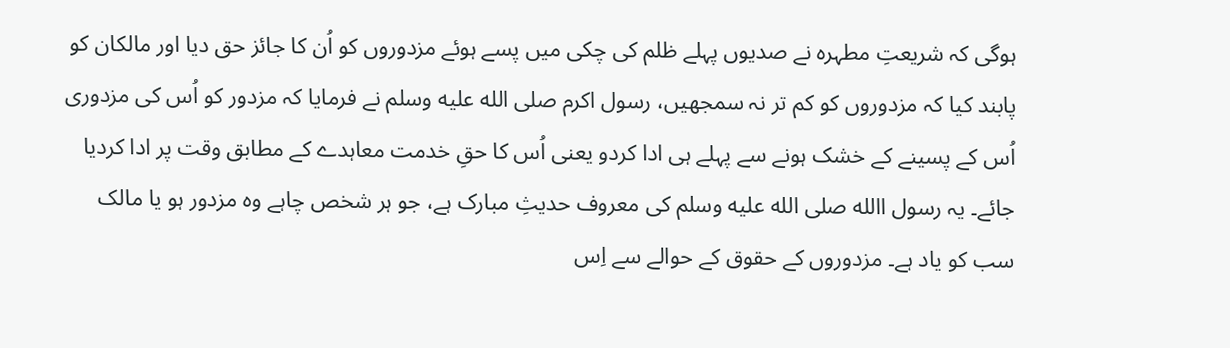ہوگی کہ شریعتِ مطہرہ نے صدیوں پہلے ظلم کی چکی میں پسے ہوئے مزدوروں کو اُن کا جائز حق دیا اور مالکان کو پابند کیا کہ مزدوروں کو کم تر نہ سمجھیں، رسول اکرم صلى الله عليه وسلم نے فرمایا کہ مزدور کو اُس کی مزدوری اُس کے پسینے کے خشک ہونے سے پہلے ہی ادا کردو یعنی اُس کا حقِ خدمت معاہدے کے مطابق وقت پر ادا کردیا جائے۔ یہ رسول االله صلى الله عليه وسلم کی معروف حدیثِ مبارک ہے، جو ہر شخص چاہے وہ مزدور ہو یا مالک سب کو یاد ہے۔ مزدوروں کے حقوق کے حوالے سے اِس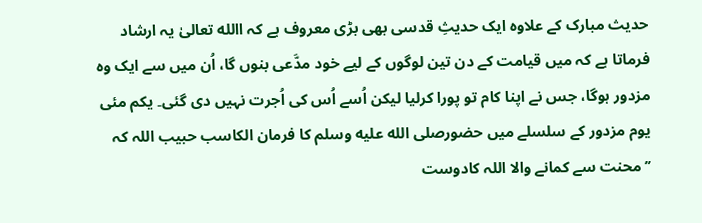حدیث مبارک کے علاوہ ایک حدیثِ قدسی بھی بڑی معروف ہے کہ االله تعالیٰ یہ ارشاد فرماتا ہے کہ میں قیامت کے دن تین لوگوں کے لیے خود مدَّعی بنوں گا، اُن میں سے ایک وہ مزدور ہوگا، جس نے اپنا کام تو پورا کرلیا لیکن اُسے اُس کی اُجرت نہیں دی گئی۔ یکم مئی یوم مزدور کے سلسلے میں حضورصلى الله عليه وسلم کا فرمان الکاسب حبیب اللہ کہ ’’محنت سے کمانے والا اللہ کادوست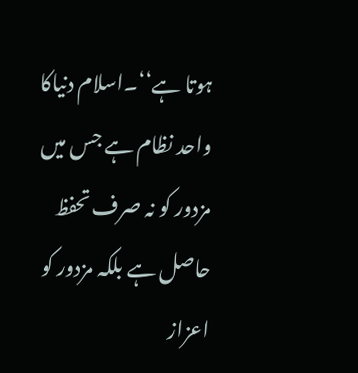ہوتا ہے‘‘۔اسلام دنیاکا واحد نظام ہے جس میں مزدور کو نہ صرف تحفظ حاصل ہے بلکہ مزدور کو اعزاز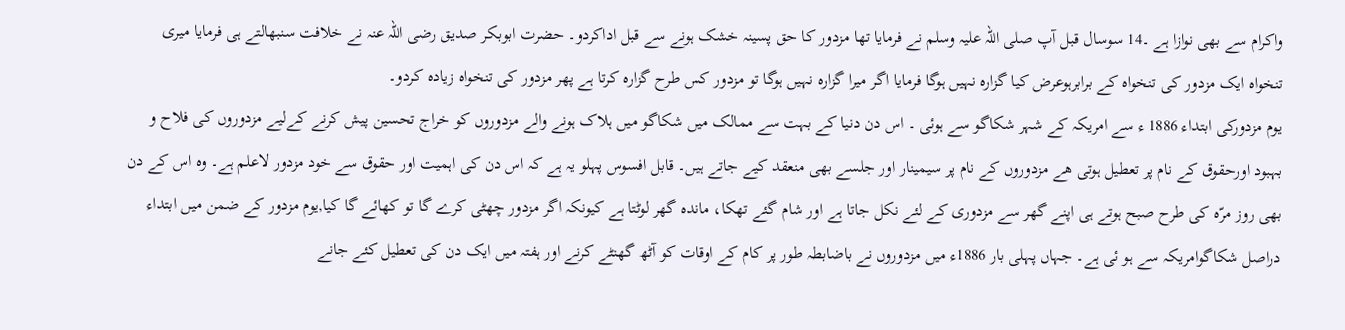واکرام سے بھی نوازا ہے ۔14 سوسال قبل آپ صلی اللہ علیہ وسلم نے فرمایا تھا مزدور کا حق پسینہ خشک ہونے سے قبل اداکردو۔ حضرت ابوبکر صدیق رضی اللہ عنہ نے خلافت سنبھالتے ہی فرمایا میری تنخواہ ایک مزدور کی تنخواہ کے برابرہوعرض کیا گزارہ نہیں ہوگا فرمایا اگر میرا گزارہ نہیں ہوگا تو مزدور کس طرح گزارہ کرتا ہے پھر مزدور کی تنخواہ زیادہ کردو۔
یوم مزدورکی ابتداء 1886 ء سے امریکہ کے شہر شکاگو سے ہوئی ۔ اس دن دنیا کے بہت سے ممالک میں شکاگو میں ہلاک ہونے والے مزدوروں کو خراج تحسین پیش کرنے کےلیے مزدوروں کی فلاح و بہبود اورحقوق کے نام پر تعطیل ہوتی ھے مزدوروں کے نام پر سیمینار اور جلسے بھی منعقد کیے جاتے ہیں۔ قابل افسوس پہلو یہ ہے کہ اس دن کی اہمیت اور حقوق سے خود مزدور لاعلم ہے۔ وہ اس کے دن بھی روز مرّہ کی طرح صبح ہوتے ہی اپنے گھر سے مزدوری کے لئے نکل جاتا ہے اور شام گئے تھکا، ماندہ گھر لوٹتا ہے کیونکہ اگر مزدور چھٹی کرے گا تو کھائے گا کیا,یوم مزدور کے ضمن میں ابتداء دراصل شکاگوامریکہ سے ہو ئی ہے۔ جہاں پہلی بار 1886ء میں مزدوروں نے باضابطہ طور پر کام کے اوقات کو آٹھ گھنٹے کرنے اور ہفتہ میں ایک دن کی تعطیل کئے جانے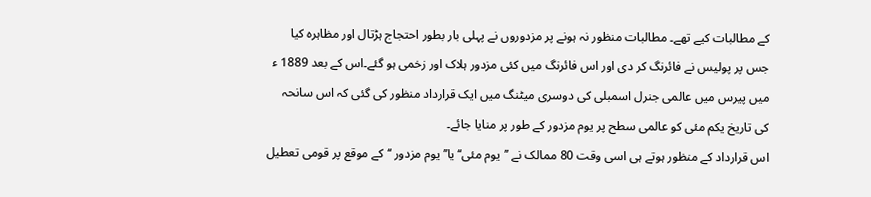کے مطالبات کیے تھے۔ مطالبات منظور نہ ہونے پر مزدوروں نے پہلی بار بطور احتجاج ہڑتال اور مظاہرہ کیا جس پر پولیس نے فائرنگ کر دی اور اس فائرنگ میں کئی مزدور ہلاک اور زخمی ہو گئے۔اس کے بعد 1889 ء میں پیرس میں عالمی جنرل اسمبلی کی دوسری میٹنگ میں ایک قرارداد منظور کی گئی کہ اس سانحہ کی تاریخ یکم مئی کو عالمی سطح پر یوم مزدور کے طور پر منایا جائے۔
اس قرارداد کے منظور ہوتے ہی اسی وقت 80 ممالک نے ’’یوم مئی‘‘ یا’’ یوم مزدور ‘‘کے موقع پر قومی تعطیل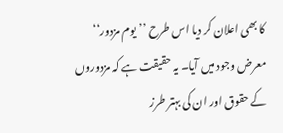کا بھی اعلان کر دیا اس طرح ’’یوم مزدور‘‘ معرض وجود میں آیا۔ یہ حقیقت ہے کہ مزدوروں کے حقوق اور ان کی بہتر طرز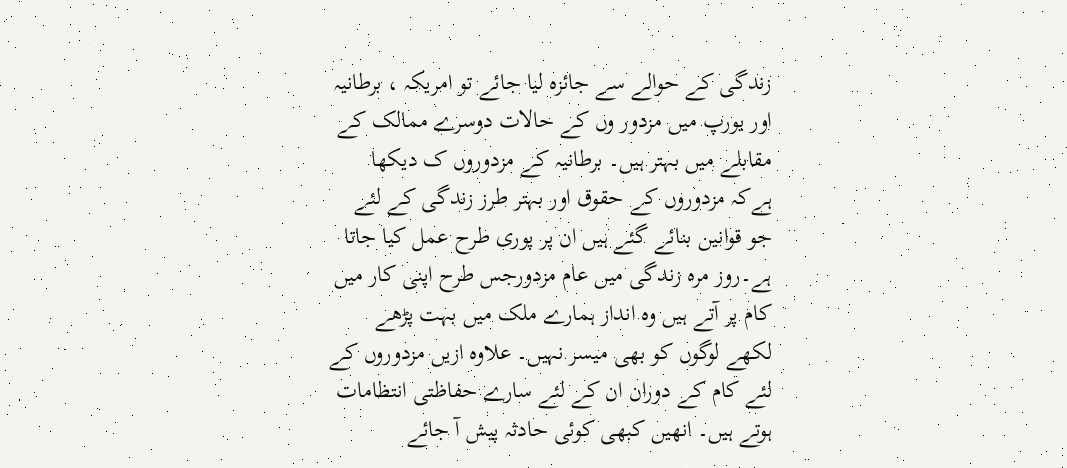زندگی کے حوالے سے جائزہ لیا جائے تو امریکہ ، برطانیہ اور یورپ میں مزدور وں کے حالات دوسرے ممالک کے مقابلے میں بہتر ہیں۔ برطانیہ کے مزدوروں ک دیکھا ہےکہ مزدوروں کے حقوق اور بہتر طرز زندگی کے لئے جو قوانین بنائے گئے ہیں ان پر پوری طرح عمل کیا جاتا ہے۔روز مرہ زندگی میں عام مزدورجس طرح اپنی کار میں کام پر آتے ہیں وہ انداز ہمارے ملک میں بہت پڑھے لکھے لوگوں کو بھی میسر نہیں۔ علاوہ ازیں مزدوروں کے لئے کام کے دوران ان کے لئے سارے حفاظتی انتظامات ہوتے ہیں۔ انھیں کبھی کوئی حادثہ پیش آ جائے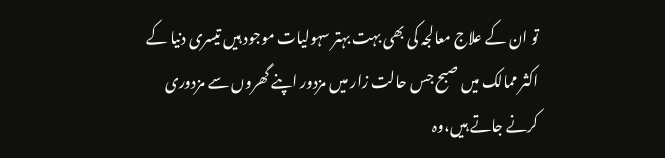تو ان کے علاج معالجہ کی بھی بہت بہتر سہولیات موجود ہیں تیسری دنیا کے اکثر ممالک میں صبح جس حالت زار میں مزدور اپنے گھروں سے مزدوری کرنے جاتے ہیں،وہ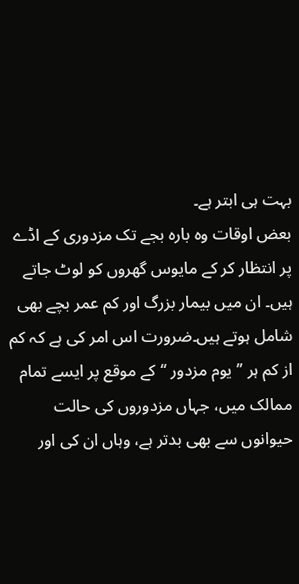بہت ہی ابتر ہے۔
بعض اوقات وہ بارہ بجے تک مزدوری کے اڈے پر انتظار کر کے مایوس گھروں کو لوٹ جاتے ہیں۔ ان میں بیمار بزرگ اور کم عمر بچے بھی شامل ہوتے ہیں۔ضرورت اس امر کی ہے کہ کم از کم ہر ’’یوم مزدور ‘‘کے موقع پر ایسے تمام ممالک میں، جہاں مزدوروں کی حالت حیوانوں سے بھی بدتر ہے، وہاں ان کی اور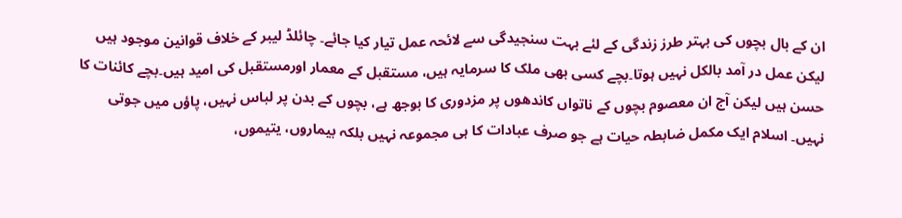ان کے بال بچوں کی بہتر طرز زندگی کے لئے بہت سنجیدگی سے لائحہ عمل تیار کیا جائے۔ چائلڈ لیبر کے خلاف قوانین موجود ہیں لیکن عمل در آمد بالکل نہیں ہوتا۔بچے کسی بھی ملک کا سرمایہ ہیں، مستقبل کے معمار اورمستقبل کی امید ہیں۔بچے کائنات کا حسن ہیں لیکن آج ان معصوم بچوں کے ناتواں کاندھوں پر مزدوری کا بوجھ ہے، بچوں کے بدن پر لباس نہیں، پاؤں میں جوتی نہیں۔ اسلام ایک مکمل ضابطہ حیات ہے جو صرف عبادات کا ہی مجموعہ نہیں بلکہ بیماروں، یتیموں،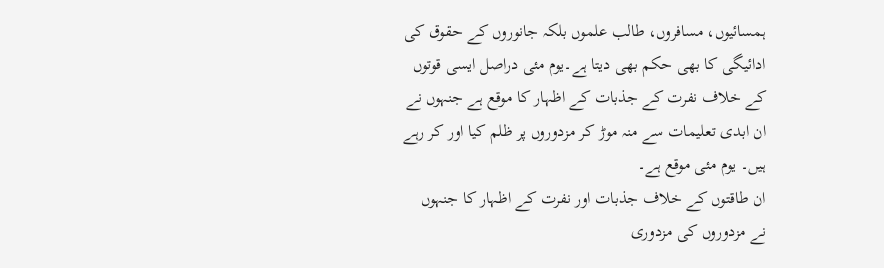ہمسائیوں، مسافروں، طالب علموں بلکہ جانوروں کے حقوق کی ادائیگی کا بھی حکم بھی دیتا ہے۔یوم مئی دراصل ایسی قوتوں کے خلاف نفرت کے جذبات کے اظہار کا موقع ہے جنہوں نے ان ابدی تعلیمات سے منہ موڑ کر مزدوروں پر ظلم کیا اور کر رہے ہیں۔ یوم مئی موقع ہے۔
ان طاقتوں کے خلاف جذبات اور نفرت کے اظہار کا جنہوں نے مزدوروں کی مزدوری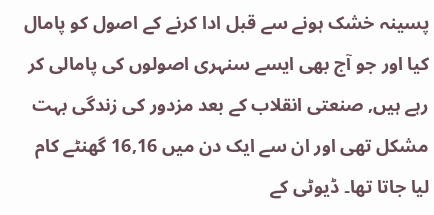پسینہ خشک ہونے سے قبل ادا کرنے کے اصول کو پامال کیا اور جو آج بھی ایسے سنہری اصولوں کی پامالی کر رہے ہیں, صنعتی انقلاب کے بعد مزدور کی زندگی بہت مشکل تھی اور ان سے ایک دن میں 16,16 گھنٹے کام لیا جاتا تھا۔ ڈیوٹی کے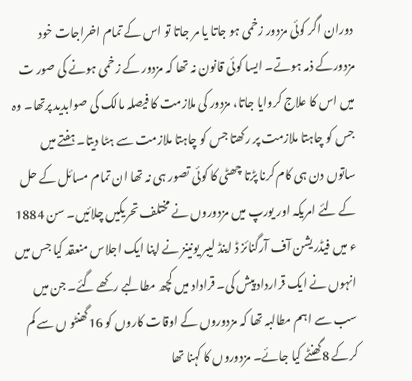دوران اگر کوئی مزدور زخمی ہو جاتا یا مر جاتا تو اس کے تمام اخراجات خود مزدورکے ذمہ ہوتے۔ ایسا کوئی قانون نہ تھا کہ مزدور کے زخمی ہونے کی صور ت میں اس کا علاج کروایا جاتا، مزدور کی ملازمت کا فیصلہ مالک کی صوابدید پرتھا۔ وہ جس کو چاہتا ملازمت پر رکھتا جس کو چاہتا ملازمت سے ہٹا دیتا۔ ہفتے میں ساتوں دن ہی کام کرنا پڑتا چھٹی کا کوئی تصور ہی نہ تھا ان تمام مسائل کے حل کے لئے امریکہ اور یورپ میں مزدوروں نے مختلف تحریکیں چلائیں۔ سن 1884 ء میں فیڈریشن آف آرگنائز ڈ اینڈ لیبر یونینز نے اپنا ایک اجلاس منعقد کیا جس میں انہوں نے ایک قرارداد پیش کی۔ قراداد میں کچھ مطالبے رکھے گئے۔ جن میں سب سے اہم مطالبہ تھا کہ مزدوروں کے اوقات کاروں کو 16گھنٹو ں سے کم کرکے 8گھنٹے کیا جائے۔ مزدوروں کا کہنا تھا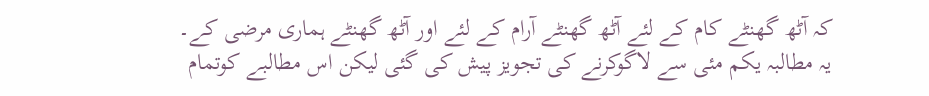کہ آٹھ گھنٹے کام کے لئے آٹھ گھنٹے آرام کے لئے اور آٹھ گھنٹے ہماری مرضی کے۔
یہ مطالبہ یکم مئی سے لاگوکرنے کی تجویز پیش کی گئی لیکن اس مطالبے کوتمام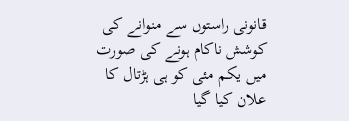قانونی راستوں سے منوانے کی کوشش ناکام ہونے کی صورت میں یکم مئی کو ہی ہڑتال کا علان کیا گیا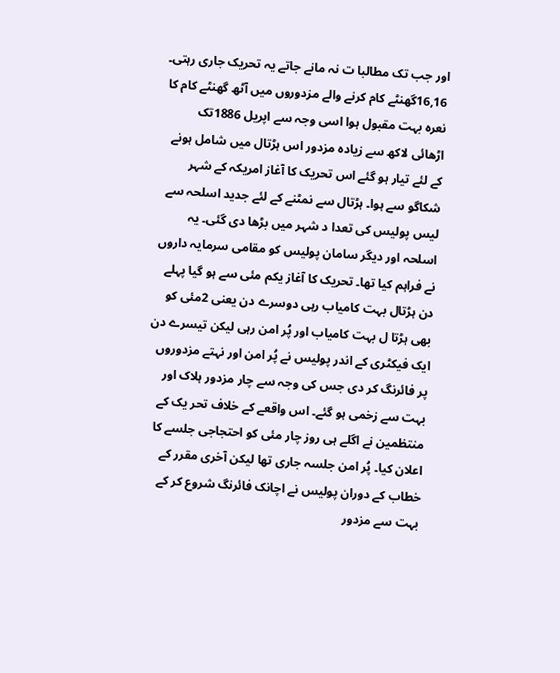اور جب تک مطالبا ت نہ مانے جاتے یہ تحریک جاری رہتی۔ 16,16گھنٹے کام کرنے والے مزدوروں میں آٹھ گھنٹے کام کا نعرہ بہت مقبول ہوا اسی وجہ سے اپریل 1886تک اڑھائی لاکھ سے زیادہ مزدور اس ہڑتال میں شامل ہونے کے لئے تیار ہو گئے اس تحریک کا آغاز امریکہ کے شہر شکاگو سے ہوا۔ ہڑتال سے نمٹنے کے لئے جدید اسلحہ سے لیس پولیس کی تعدا د شہر میں بڑھا دی گئی۔ یہ اسلحہ اور دیگر سامان پولیس کو مقامی سرمایہ داروں نے فراہم کیا تھا۔ تحریک کا آغاز یکم مئی سے ہو گیا پہلے دن ہڑتال بہت کامیاب رہی دوسرے دن یعنی 2مئی کو بھی ہڑتا ل بہت کامیاب اور پُر امن رہی لیکن تیسرے دن ایک فیکٹری کے اندر پولیس نے پُر امن اور نہتے مزدوروں پر فائرنگ کر دی جس کی وجہ سے چار مزدور ہلاک اور بہت سے زخمی ہو گئے۔ اس واقعے کے خلاف تحر یک کے منتظمین نے اگلے ہی روز چار مئی کو احتجاجی جلسے کا اعلان کیا۔ پُر امن جلسہ جاری تھا لیکن آخری مقرر کے خطاب کے دوران پولیس نے اچانک فائرنگ شروع کر کے بہت سے مزدور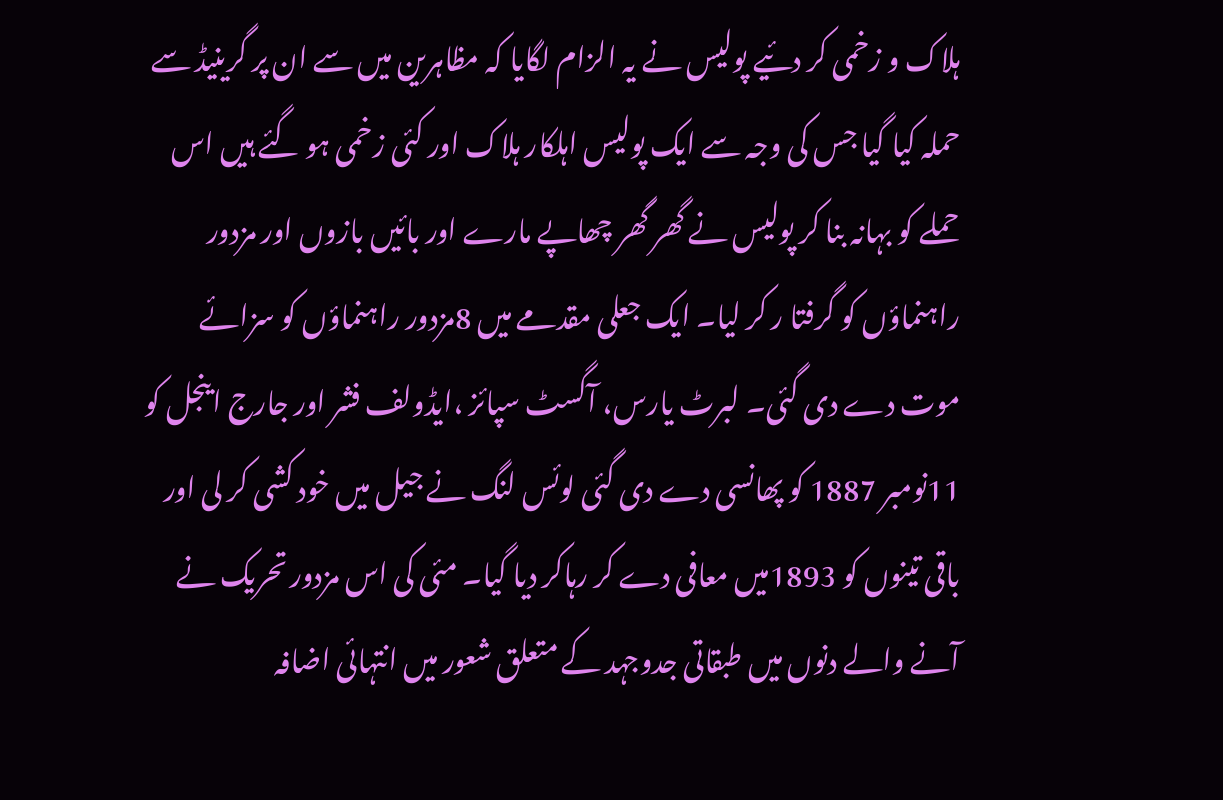ہلاک و زخمی کر دئیے پولیس نے یہ الزام لگایا کہ مظاہرین میں سے ان پر گرینیڈ سے حملہ کیا گیا جس کی وجہ سے ایک پولیس اہلکار ہلاک اور کئی زخمی ہو گئے ہیں اس حملے کو بہانہ بنا کر پولیس نے گھر گھر چھاپے مارے اور بائیں بازوں اور مزدور راہنماؤں کو گرفتا ر کر لیا۔ ایک جعلی مقدمے میں 8مزدور راہنماؤں کو سزائے موت دے دی گئی۔ لبرٹ یارس، آگسٹ سپائز ،ایڈولف فشر اور جارج اینجل کو 11نومبر 1887 کو پھانسی دے دی گئی لوئس لنگ نے جیل میں خود کشی کر لی اور باقی تینوں کو 1893میں معافی دے کر رہاکر دیا گیا۔ مئی کی اس مزدور تحریک نے آنے والے دنوں میں طبقاتی جدوجہد کے متعلق شعور میں انتہائی اضافہ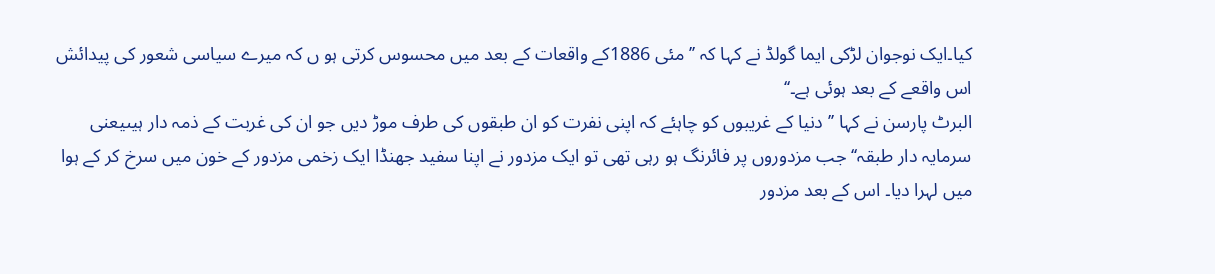کیا۔ایک نوجوان لڑکی ایما گولڈ نے کہا کہ ’’ مئی 1886کے واقعات کے بعد میں محسوس کرتی ہو ں کہ میرے سیاسی شعور کی پیدائش اس واقعے کے بعد ہوئی ہے۔‘‘
البرٹ پارسن نے کہا ’’دنیا کے غریبوں کو چاہئے کہ اپنی نفرت کو ان طبقوں کی طرف موڑ دیں جو ان کی غربت کے ذمہ دار ہیںیعنی سرمایہ دار طبقہ‘‘جب مزدوروں پر فائرنگ ہو رہی تھی تو ایک مزدور نے اپنا سفید جھنڈا ایک زخمی مزدور کے خون میں سرخ کر کے ہوا میں لہرا دیا۔ اس کے بعد مزدور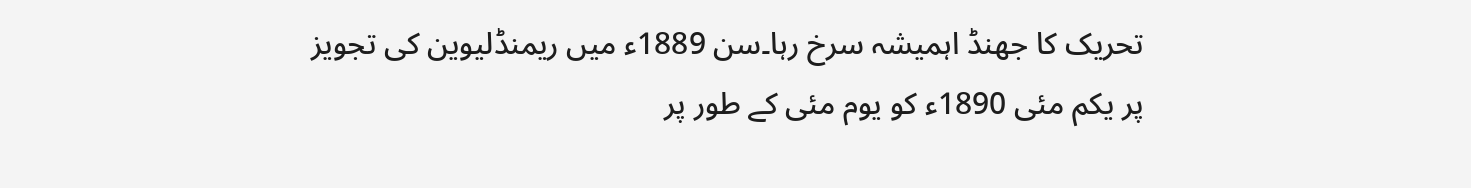تحریک کا جھنڈ اہمیشہ سرخ رہا۔سن 1889ء میں ریمنڈلیوین کی تجویز پر یکم مئی 1890ء کو یوم مئی کے طور پر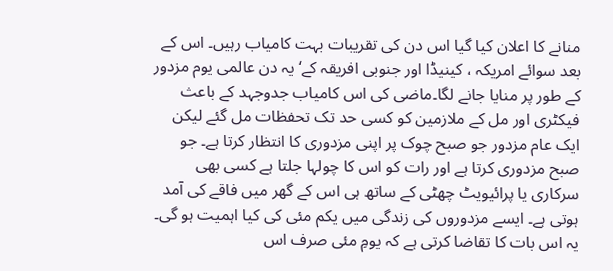منانے کا اعلان کیا گیا اس دن کی تقریبات بہت کامیاب رہیں۔ اس کے بعد سوائے امریکہ ، کینیڈا اور جنوبی افریقہ کے‘ یہ دن عالمی یوم مزدور کے طور پر منایا جانے لگا۔ماضی کی اس کامیاب جدوجہد کے باعث فیکٹری اور مل کے ملازمین کو کسی حد تک تحفظات مل گئے لیکن ایک عام مزدور جو صبح چوک پر اپنی مزدوری کا انتظار کرتا ہے۔ جو صبح مزدوری کرتا ہے اور رات کو اس کا چولہا جلتا ہے کسی بھی سرکاری یا پرائیویٹ چھٹی کے ساتھ ہی اس کے گھر میں فاقے کی آمد ہوتی ہے۔ ایسے مزدوروں کی زندگی میں یکم مئی کی کیا اہمیت ہو گی۔
یہ اس بات کا تقاضا کرتی ہے کہ یومِ مئی صرف اس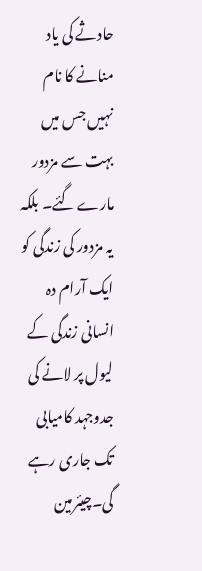حادثے کی یاد منانے کا نام نہیں جس میں بہت سے مزدور مارے گئے۔ بلکہ یہ مزدور کی زندگی کو ایک آرام دہ انسانی زندگی کے لیول پر لانے کی جدوجہد کامیابی تک جاری رہے گی۔چیئرمین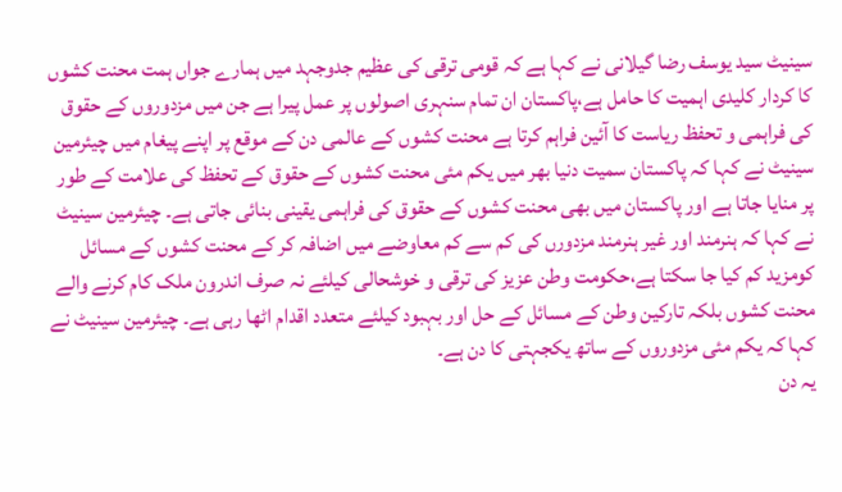سینیٹ سید یوسف رضا گیلانی نے کہا ہے کہ قومی ترقی کی عظیم جدوجہد میں ہمارے جواں ہمت محنت کشوں کا کردار کلیدی اہمیت کا حامل ہے،پاکستان ان تمام سنہری اصولوں پر عمل پیرا ہے جن میں مزدوروں کے حقوق کی فراہمی و تحفظ ریاست کا آئین فراہم کرتا ہے محنت کشوں کے عالمی دن کے موقع پر اپنے پیغام میں چیئرمین سینیٹ نے کہا کہ پاکستان سمیت دنیا بھر میں یکم مئی محنت کشوں کے حقوق کے تحفظ کی علامت کے طور پر منایا جاتا ہے اور پاکستان میں بھی محنت کشوں کے حقوق کی فراہمی یقینی بنائی جاتی ہے۔ چیئرمین سینیٹ نے کہا کہ ہنرمند اور غیر ہنرمند مزدورں کی کم سے کم معاوضے میں اضافہ کر کے محنت کشوں کے مسائل کومزید کم کیا جا سکتا ہے،حکومت وطن عزیز کی ترقی و خوشحالی کیلئے نہ صرف اندرون ملک کام کرنے والے محنت کشوں بلکہ تارکین وطن کے مسائل کے حل اور بہبود کیلئے متعدد اقدام اٹھا رہی ہے۔ چیئرمین سینیٹ نے کہا کہ یکم مئی مزدوروں کے ساتھ یکجہتی کا دن ہے۔
یہ دن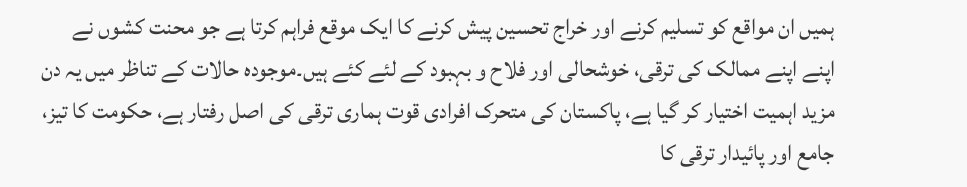ہمیں ان مواقع کو تسلیم کرنے اور خراج تحسین پیش کرنے کا ایک موقع فراہم کرتا ہے جو محنت کشوں نے اپنے اپنے ممالک کی ترقی، خوشحالی اور فلاح و بہبود کے لئے کئے ہیں۔موجودہ حالات کے تناظر میں یہ دن مزید اہمیت اختیار کر گیا ہے، پاکستان کی متحرک افرادی قوت ہماری ترقی کی اصل رفتار ہے، حکومت کا تیز، جامع اور پائیدار ترقی کا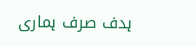ہدف صرف ہماری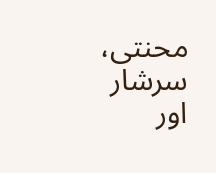محنتی، سرشار اور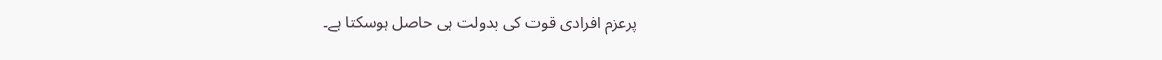پرعزم افرادی قوت کی بدولت ہی حاصل ہوسکتا ہے۔